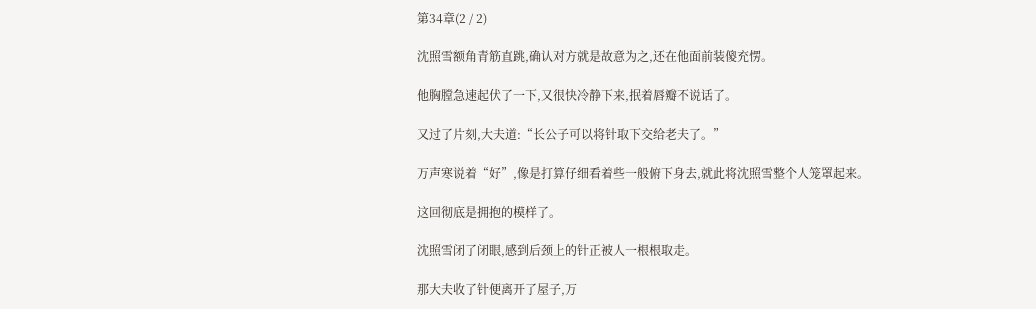第34章(2 / 2)

沈照雪额角青筋直跳,确认对方就是故意为之,还在他面前装傻充愣。

他胸膛急速起伏了一下,又很快冷静下来,抿着唇瓣不说话了。

又过了片刻,大夫道:“长公子可以将针取下交给老夫了。”

万声寒说着“好”,像是打算仔细看着些一般俯下身去,就此将沈照雪整个人笼罩起来。

这回彻底是拥抱的模样了。

沈照雪闭了闭眼,感到后颈上的针正被人一根根取走。

那大夫收了针便离开了屋子,万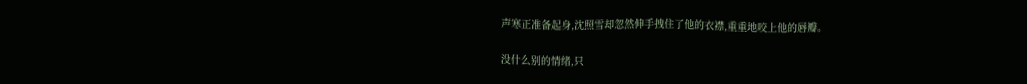声寒正准备起身,沈照雪却忽然伸手拽住了他的衣襟,重重地咬上他的唇瓣。

没什么别的情绪,只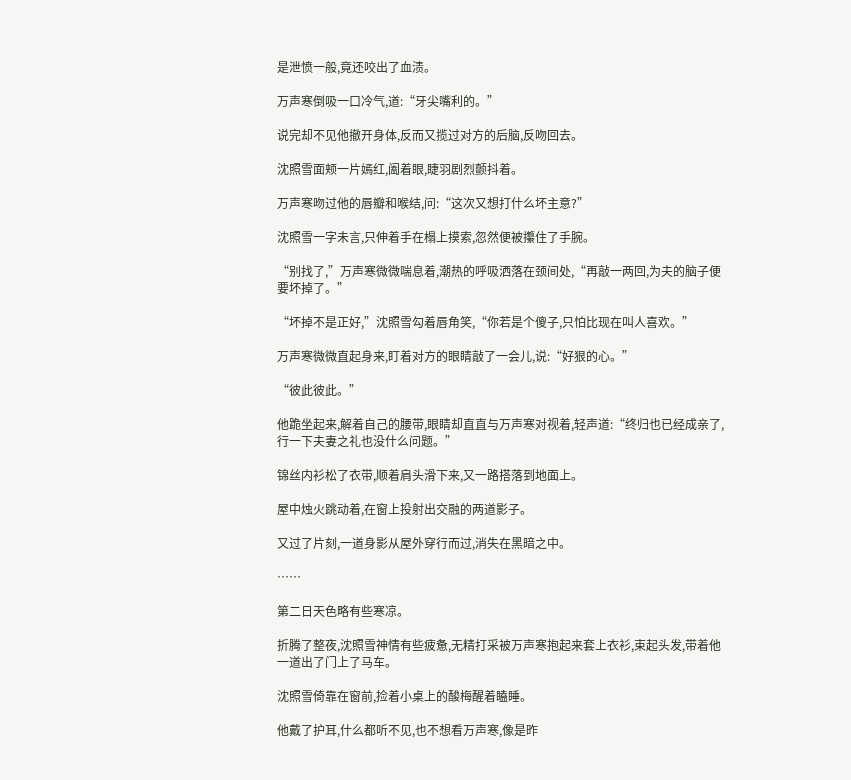是泄愤一般,竟还咬出了血渍。

万声寒倒吸一口冷气,道:“牙尖嘴利的。”

说完却不见他撤开身体,反而又揽过对方的后脑,反吻回去。

沈照雪面颊一片嫣红,阖着眼,睫羽剧烈颤抖着。

万声寒吻过他的唇瓣和喉结,问:“这次又想打什么坏主意?”

沈照雪一字未言,只伸着手在榻上摸索,忽然便被攥住了手腕。

“别找了,”万声寒微微喘息着,潮热的呼吸洒落在颈间处,“再敲一两回,为夫的脑子便要坏掉了。”

“坏掉不是正好,”沈照雪勾着唇角笑,“你若是个傻子,只怕比现在叫人喜欢。”

万声寒微微直起身来,盯着对方的眼睛敲了一会儿,说:“好狠的心。”

“彼此彼此。”

他跪坐起来,解着自己的腰带,眼睛却直直与万声寒对视着,轻声道:“终归也已经成亲了,行一下夫妻之礼也没什么问题。”

锦丝内衫松了衣带,顺着肩头滑下来,又一路搭落到地面上。

屋中烛火跳动着,在窗上投射出交融的两道影子。

又过了片刻,一道身影从屋外穿行而过,消失在黑暗之中。

……

第二日天色略有些寒凉。

折腾了整夜,沈照雪神情有些疲惫,无精打采被万声寒抱起来套上衣衫,束起头发,带着他一道出了门上了马车。

沈照雪倚靠在窗前,捡着小桌上的酸梅醒着瞌睡。

他戴了护耳,什么都听不见,也不想看万声寒,像是昨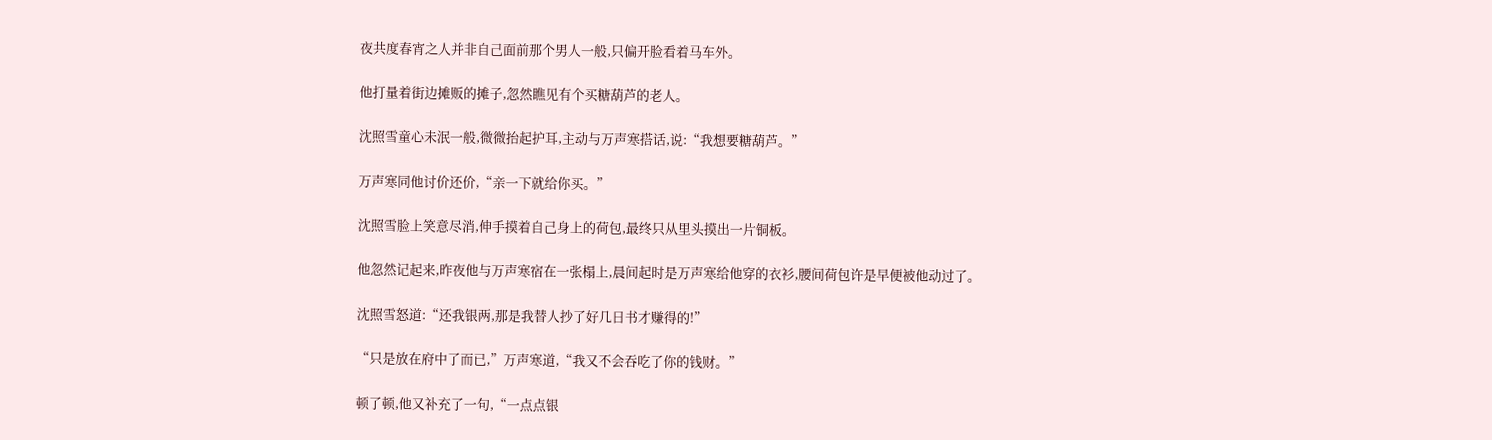夜共度春宵之人并非自己面前那个男人一般,只偏开脸看着马车外。

他打量着街边摊贩的摊子,忽然瞧见有个买糖葫芦的老人。

沈照雪童心未泯一般,微微抬起护耳,主动与万声寒搭话,说:“我想要糖葫芦。”

万声寒同他讨价还价,“亲一下就给你买。”

沈照雪脸上笑意尽消,伸手摸着自己身上的荷包,最终只从里头摸出一片铜板。

他忽然记起来,昨夜他与万声寒宿在一张榻上,晨间起时是万声寒给他穿的衣衫,腰间荷包许是早便被他动过了。

沈照雪怒道:“还我银两,那是我替人抄了好几日书才赚得的!”

“只是放在府中了而已,”万声寒道,“我又不会吞吃了你的钱财。”

顿了顿,他又补充了一句,“一点点银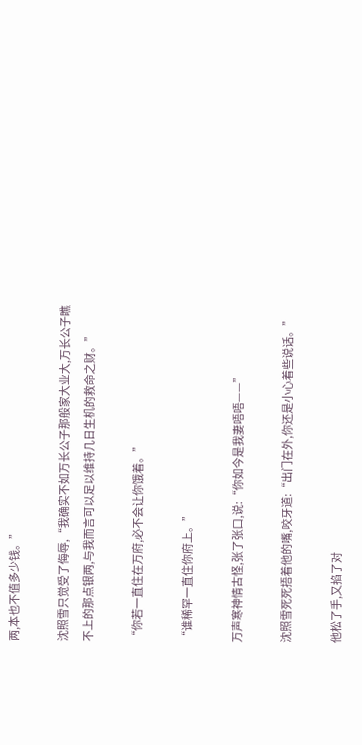两,本也不值多少钱。”

沈照雪只觉受了侮辱,“我确实不如万长公子那般家大业大,万长公子瞧不上的那点银两,与我而言可以足以维持几日生机的救命之财。”

“你若一直住在万府,必不会让你饿着。”

“谁稀罕一直住你府上。”

万声寒神情古怪,张了张口,说:“你如今是我妻唔唔——”

沈照雪死死捂着他的嘴,咬牙道:“出门在外,你还是小心着些说话。”

他松了手,又掐了对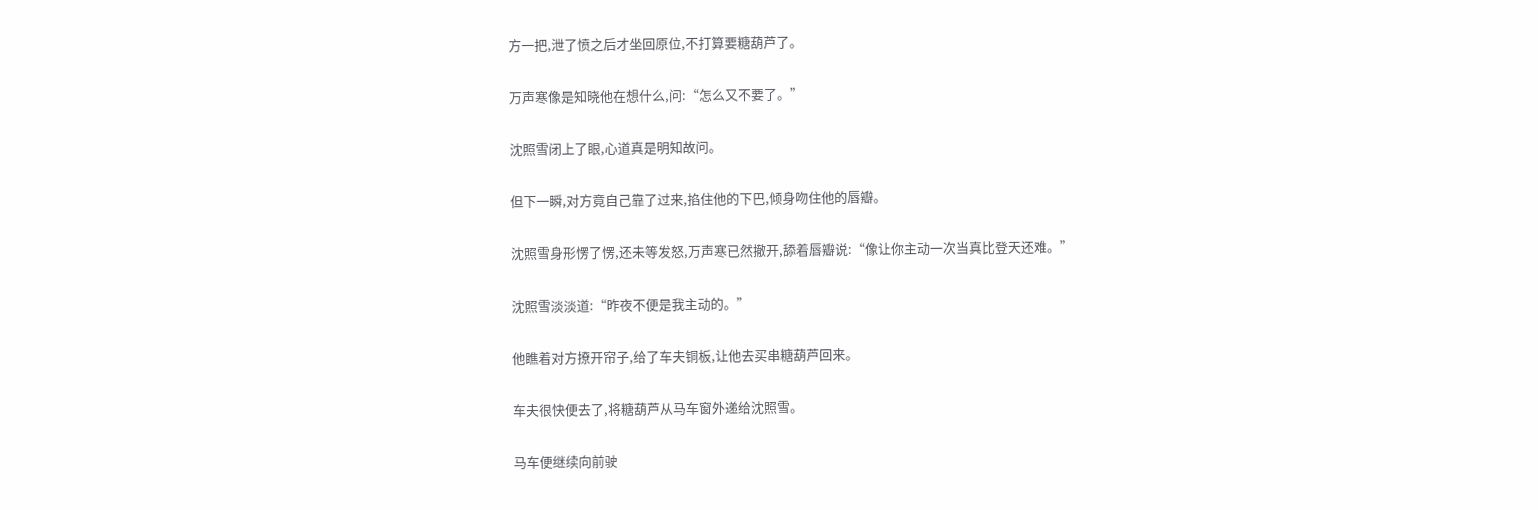方一把,泄了愤之后才坐回原位,不打算要糖葫芦了。

万声寒像是知晓他在想什么,问:“怎么又不要了。”

沈照雪闭上了眼,心道真是明知故问。

但下一瞬,对方竟自己靠了过来,掐住他的下巴,倾身吻住他的唇瓣。

沈照雪身形愣了愣,还未等发怒,万声寒已然撤开,舔着唇瓣说:“像让你主动一次当真比登天还难。”

沈照雪淡淡道:“昨夜不便是我主动的。”

他瞧着对方撩开帘子,给了车夫铜板,让他去买串糖葫芦回来。

车夫很快便去了,将糖葫芦从马车窗外递给沈照雪。

马车便继续向前驶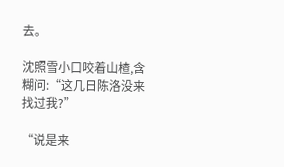去。

沈照雪小口咬着山楂,含糊问:“这几日陈洛没来找过我?”

“说是来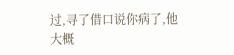过,寻了借口说你病了,他大概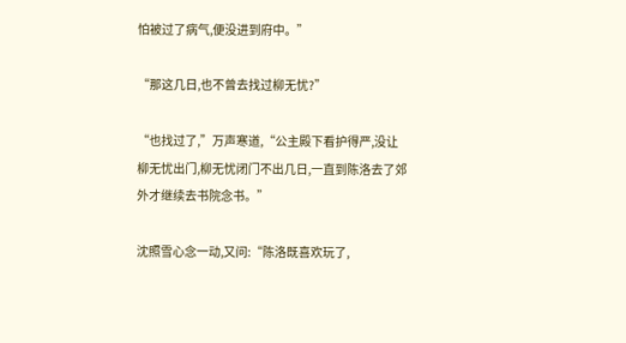怕被过了病气,便没进到府中。”

“那这几日,也不曾去找过柳无忧?”

“也找过了,”万声寒道,“公主殿下看护得严,没让柳无忧出门,柳无忧闭门不出几日,一直到陈洛去了郊外才继续去书院念书。”

沈照雪心念一动,又问:“陈洛既喜欢玩了,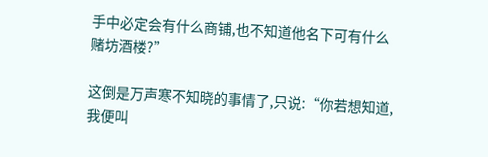手中必定会有什么商铺,也不知道他名下可有什么赌坊酒楼?”

这倒是万声寒不知晓的事情了,只说:“你若想知道,我便叫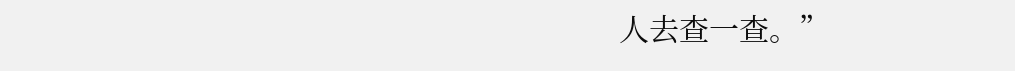人去查一查。”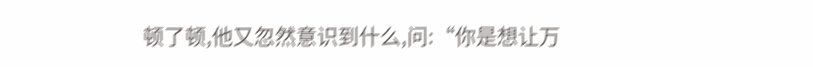顿了顿,他又忽然意识到什么,问:“你是想让万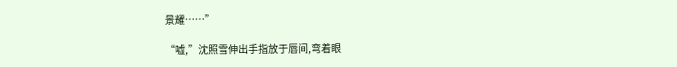景耀……”

“嘘,”沈照雪伸出手指放于唇间,弯着眼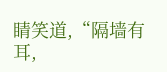睛笑道,“隔墙有耳,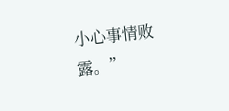小心事情败露。”